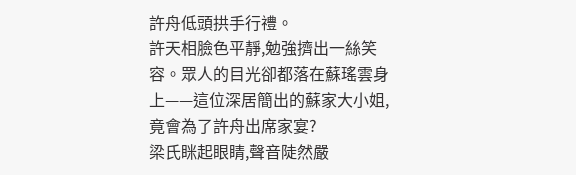許舟低頭拱手行禮。
許天相臉色平靜,勉強擠出一絲笑容。眾人的目光卻都落在蘇瑤雲身上——這位深居簡出的蘇家大小姐,竟會為了許舟出席家宴?
梁氏眯起眼睛,聲音陡然嚴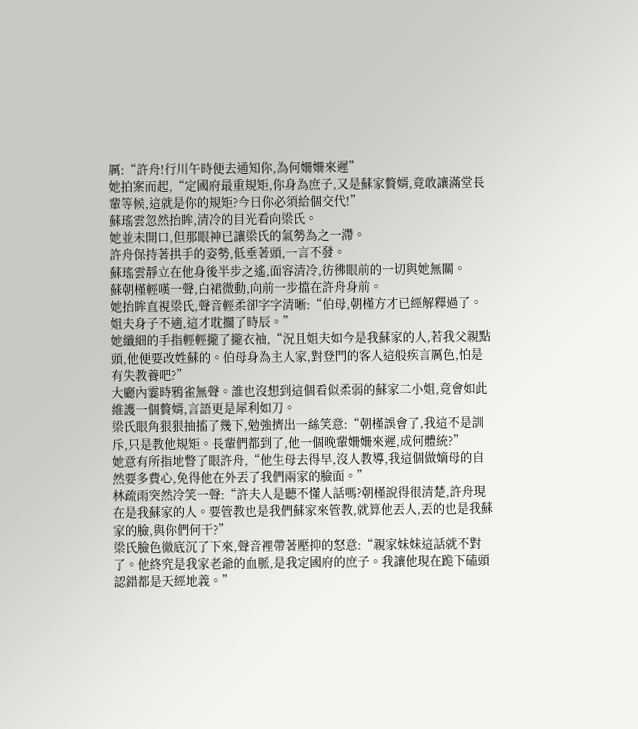厲:“許舟!行川午時便去通知你,為何姍姍來遲”
她拍案而起,“定國府最重規矩,你身為庶子,又是蘇家贅婿,竟敢讓滿堂長輩等候,這就是你的規矩?今日你必須給個交代!”
蘇瑤雲忽然抬眸,清冷的目光看向梁氏。
她並未開口,但那眼神已讓梁氏的氣勢為之一滯。
許舟保持著拱手的姿勢,低垂著頭,一言不發。
蘇瑤雲靜立在他身後半步之遙,面容清冷,彷彿眼前的一切與她無關。
蘇朝槿輕嘆一聲,白裙微動,向前一步擋在許舟身前。
她抬眸直視梁氏,聲音輕柔卻字字清晰:“伯母,朝槿方才已經解釋過了。姐夫身子不適,這才耽擱了時辰。”
她纖細的手指輕輕攏了攏衣袖,“況且姐夫如今是我蘇家的人,若我父親點頭,他便要改姓蘇的。伯母身為主人家,對登門的客人這般疾言厲色,怕是有失教養吧?”
大廳內霎時鴉雀無聲。誰也沒想到這個看似柔弱的蘇家二小姐,竟會如此維護一個贅婿,言語更是犀利如刀。
梁氏眼角狠狠抽搐了幾下,勉強擠出一絲笑意:“朝槿誤會了,我這不是訓斥,只是教他規矩。長輩們都到了,他一個晚輩姍姍來遲,成何體統?”
她意有所指地瞥了眼許舟,“他生母去得早,沒人教導,我這個做嫡母的自然要多費心,免得他在外丟了我們兩家的臉面。”
林疏雨突然冷笑一聲:“許夫人是聽不懂人話嗎?朝槿說得很清楚,許舟現在是我蘇家的人。要管教也是我們蘇家來管教,就算他丟人,丟的也是我蘇家的臉,與你們何干?”
梁氏臉色徹底沉了下來,聲音裡帶著壓抑的怒意:“親家妹妹這話就不對了。他終究是我家老爺的血脈,是我定國府的庶子。我讓他現在跪下磕頭認錯都是天經地義。”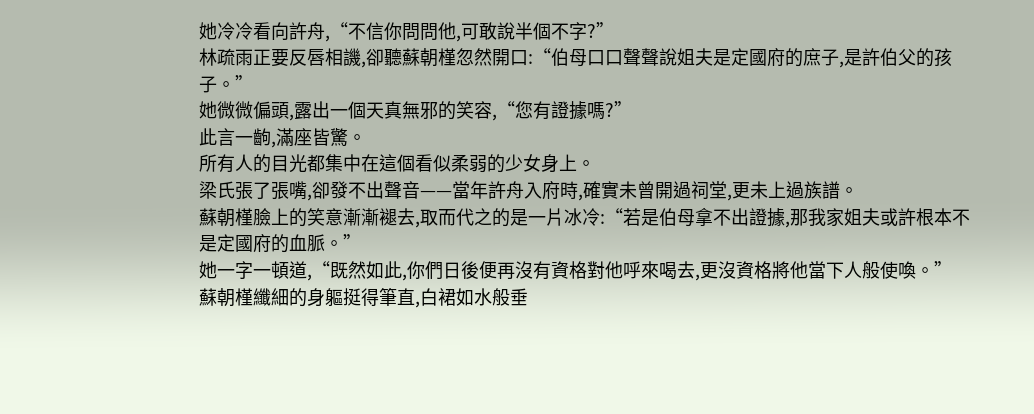她冷冷看向許舟,“不信你問問他,可敢說半個不字?”
林疏雨正要反唇相譏,卻聽蘇朝槿忽然開口:“伯母口口聲聲說姐夫是定國府的庶子,是許伯父的孩子。”
她微微偏頭,露出一個天真無邪的笑容,“您有證據嗎?”
此言一齣,滿座皆驚。
所有人的目光都集中在這個看似柔弱的少女身上。
梁氏張了張嘴,卻發不出聲音——當年許舟入府時,確實未曾開過祠堂,更未上過族譜。
蘇朝槿臉上的笑意漸漸褪去,取而代之的是一片冰冷:“若是伯母拿不出證據,那我家姐夫或許根本不是定國府的血脈。”
她一字一頓道,“既然如此,你們日後便再沒有資格對他呼來喝去,更沒資格將他當下人般使喚。”
蘇朝槿纖細的身軀挺得筆直,白裙如水般垂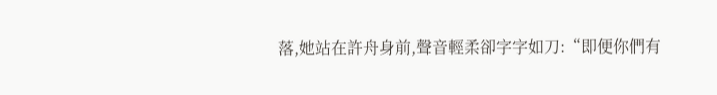落,她站在許舟身前,聲音輕柔卻字字如刀:“即便你們有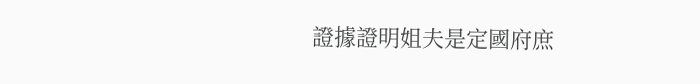證據證明姐夫是定國府庶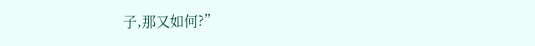子,那又如何?”